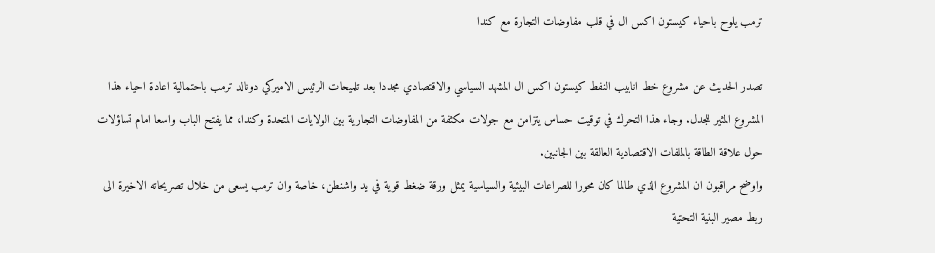ترمب يلوح باحياء كيستون اكس ال في قلب مفاوضات التجارة مع كندا

تصدر الحديث عن مشروع خط انابيب النفط كيستون اكس ال المشهد السياسي والاقتصادي مجددا بعد تلميحات الرئيس الاميركي دونالد ترمب باحتمالية اعادة احياء هذا المشروع المثير للجدل. وجاء هذا التحرك في توقيت حساس يتزامن مع جولات مكثفة من المفاوضات التجارية بين الولايات المتحدة وكندا، مما يفتح الباب واسعا امام تساؤلات حول علاقة الطاقة بالملفات الاقتصادية العالقة بين الجانبين.
واوضح مراقبون ان المشروع الذي طالما كان محورا للصراعات البيئية والسياسية يمثل ورقة ضغط قوية في يد واشنطن، خاصة وان ترمب يسعى من خلال تصريحاته الاخيرة الى ربط مصير البنية التحتية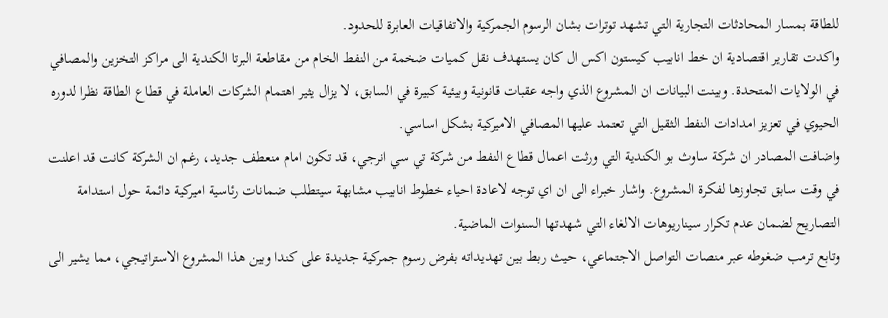للطاقة بمسار المحادثات التجارية التي تشهد توترات بشان الرسوم الجمركية والاتفاقيات العابرة للحدود.
واكدت تقارير اقتصادية ان خط انابيب كيستون اكس ال كان يستهدف نقل كميات ضخمة من النفط الخام من مقاطعة البرتا الكندية الى مراكز التخزين والمصافي في الولايات المتحدة. وبينت البيانات ان المشروع الذي واجه عقبات قانونية وبيئية كبيرة في السابق، لا يزال يثير اهتمام الشركات العاملة في قطاع الطاقة نظرا لدوره الحيوي في تعزيز امدادات النفط الثقيل التي تعتمد عليها المصافي الاميركية بشكل اساسي.
واضافت المصادر ان شركة ساوث بو الكندية التي ورثت اعمال قطاع النفط من شركة تي سي انرجي، قد تكون امام منعطف جديد، رغم ان الشركة كانت قد اعلنت في وقت سابق تجاوزها لفكرة المشروع. واشار خبراء الى ان اي توجه لاعادة احياء خطوط انابيب مشابهة سيتطلب ضمانات رئاسية اميركية دائمة حول استدامة التصاريح لضمان عدم تكرار سيناريوهات الالغاء التي شهدتها السنوات الماضية.
وتابع ترمب ضغوطه عبر منصات التواصل الاجتماعي، حيث ربط بين تهديداته بفرض رسوم جمركية جديدة على كندا وبين هذا المشروع الاستراتيجي، مما يشير الى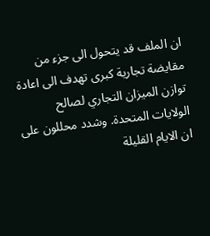ان الملف قد يتحول الى جزء من مقايضة تجارية كبرى تهدف الى اعادة توازن الميزان التجاري لصالح الولايات المتحدة. وشدد محللون على ان الايام القليلة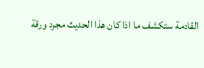القادمة ستكشف ما اذا كان هذا الحديث مجرد ورقة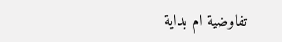تفاوضية ام بداية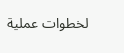لخطوات عملية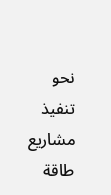نحو تنفيذ مشاريع طاقة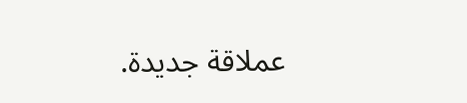عملاقة جديدة.